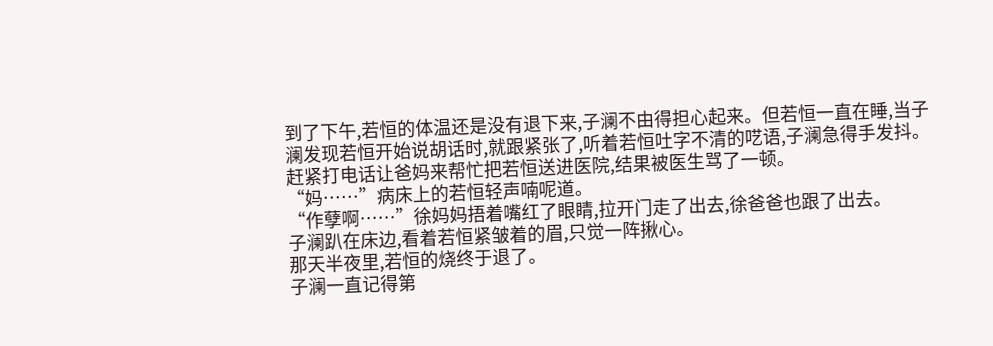到了下午,若恒的体温还是没有退下来,子澜不由得担心起来。但若恒一直在睡,当子澜发现若恒开始说胡话时,就跟紧张了,听着若恒吐字不清的呓语,子澜急得手发抖。
赶紧打电话让爸妈来帮忙把若恒送进医院,结果被医生骂了一顿。
“妈……”病床上的若恒轻声喃呢道。
“作孽啊……”徐妈妈捂着嘴红了眼睛,拉开门走了出去,徐爸爸也跟了出去。
子澜趴在床边,看着若恒紧皱着的眉,只觉一阵揪心。
那天半夜里,若恒的烧终于退了。
子澜一直记得第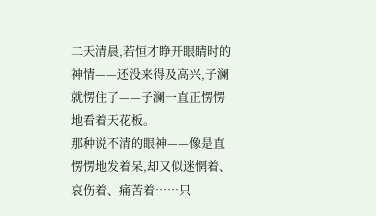二天清晨,若恒才睁开眼睛时的神情——还没来得及高兴,子澜就愣住了——子澜一直正愣愣地看着天花板。
那种说不清的眼神——像是直愣愣地发着呆,却又似迷惘着、哀伤着、痛苦着……只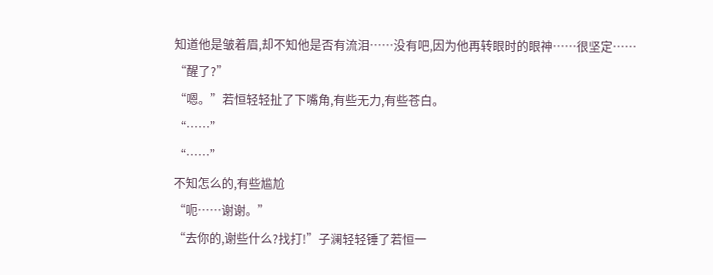知道他是皱着眉,却不知他是否有流泪……没有吧,因为他再转眼时的眼神……很坚定……
“醒了?”
“嗯。”若恒轻轻扯了下嘴角,有些无力,有些苍白。
“……”
“……”
不知怎么的,有些尴尬
“呃……谢谢。”
“去你的,谢些什么?找打!”子澜轻轻锤了若恒一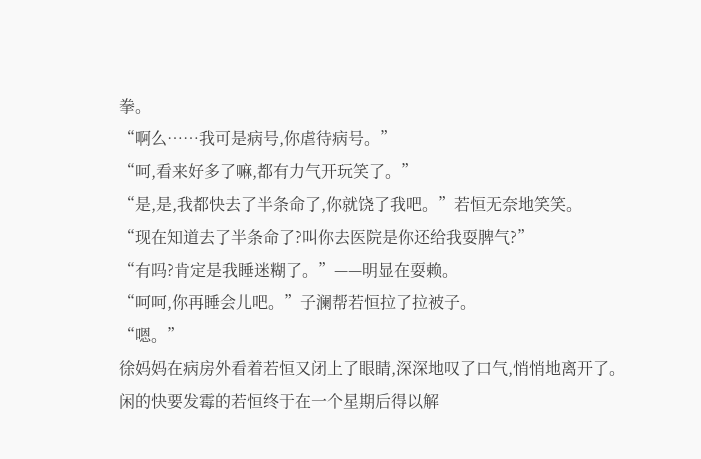拳。
“啊么……我可是病号,你虐待病号。”
“呵,看来好多了嘛,都有力气开玩笑了。”
“是,是,我都快去了半条命了,你就饶了我吧。”若恒无奈地笑笑。
“现在知道去了半条命了?叫你去医院是你还给我耍脾气?”
“有吗?肯定是我睡迷糊了。”——明显在耍赖。
“呵呵,你再睡会儿吧。”子澜帮若恒拉了拉被子。
“嗯。”
徐妈妈在病房外看着若恒又闭上了眼睛,深深地叹了口气,悄悄地离开了。
闲的快要发霉的若恒终于在一个星期后得以解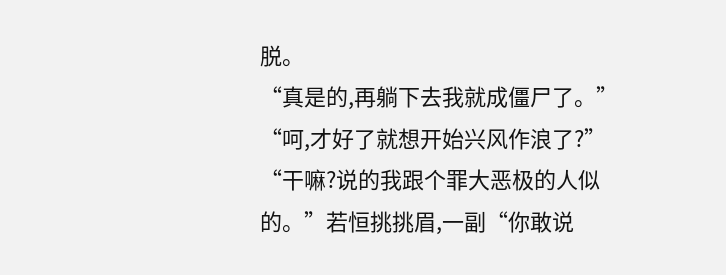脱。
“真是的,再躺下去我就成僵尸了。”
“呵,才好了就想开始兴风作浪了?”
“干嘛?说的我跟个罪大恶极的人似的。”若恒挑挑眉,一副“你敢说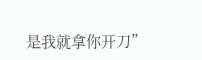是我就拿你开刀”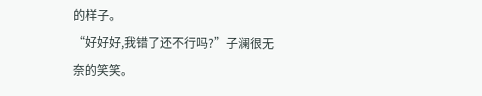的样子。
“好好好,我错了还不行吗?”子澜很无奈的笑笑。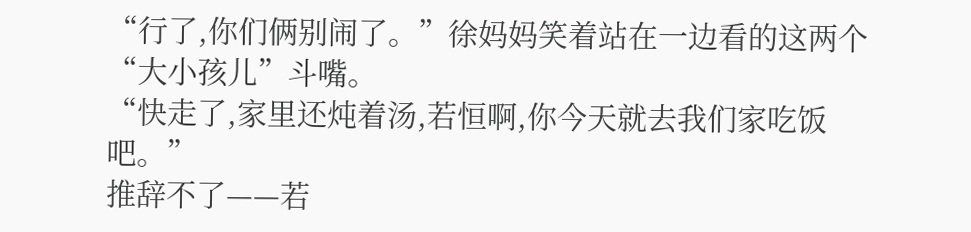“行了,你们俩别闹了。”徐妈妈笑着站在一边看的这两个“大小孩儿”斗嘴。
“快走了,家里还炖着汤,若恒啊,你今天就去我们家吃饭吧。”
推辞不了——若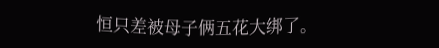恒只差被母子俩五花大绑了。